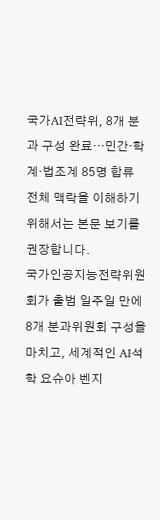국가AI전략위, 8개 분과 구성 완료…민간·학계·법조계 85명 합류
전체 맥락을 이해하기 위해서는 본문 보기를 권장합니다.
국가인공지능전략위원회가 출범 일주일 만에 8개 분과위원회 구성을 마치고, 세계적인 AI석학 요슈아 벤지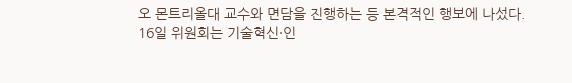오 몬트리올대 교수와 면담을 진행하는 등 본격적인 행보에 나섰다.
16일 위원회는 기술혁신·인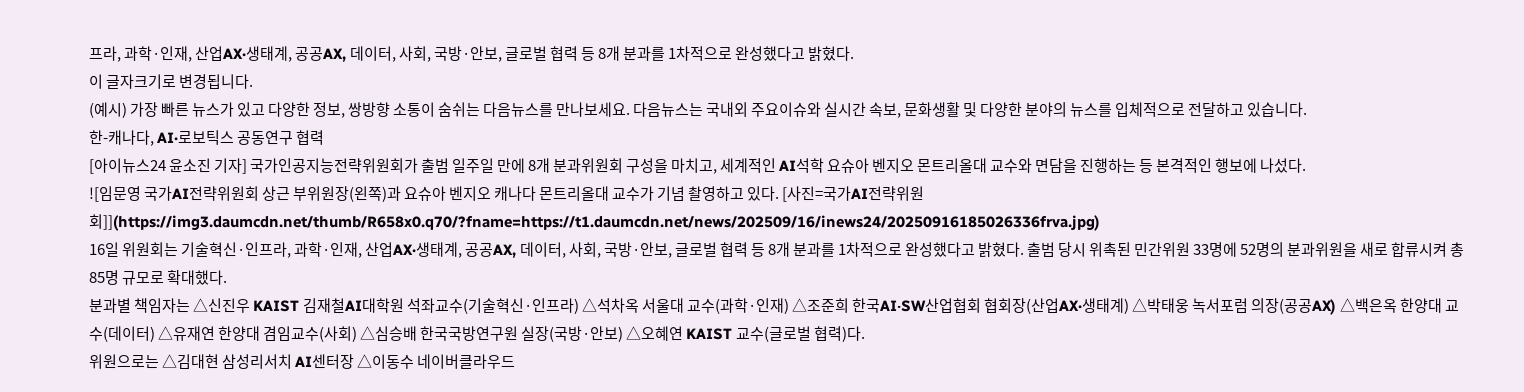프라, 과학·인재, 산업AX·생태계, 공공AX, 데이터, 사회, 국방·안보, 글로벌 협력 등 8개 분과를 1차적으로 완성했다고 밝혔다.
이 글자크기로 변경됩니다.
(예시) 가장 빠른 뉴스가 있고 다양한 정보, 쌍방향 소통이 숨쉬는 다음뉴스를 만나보세요. 다음뉴스는 국내외 주요이슈와 실시간 속보, 문화생활 및 다양한 분야의 뉴스를 입체적으로 전달하고 있습니다.
한-캐나다, AI·로보틱스 공동연구 협력
[아이뉴스24 윤소진 기자] 국가인공지능전략위원회가 출범 일주일 만에 8개 분과위원회 구성을 마치고, 세계적인 AI석학 요슈아 벤지오 몬트리올대 교수와 면담을 진행하는 등 본격적인 행보에 나섰다.
![임문영 국가AI전략위원회 상근 부위원장(왼쪽)과 요슈아 벤지오 캐나다 몬트리올대 교수가 기념 촬영하고 있다. [사진=국가AI전략위원회]](https://img3.daumcdn.net/thumb/R658x0.q70/?fname=https://t1.daumcdn.net/news/202509/16/inews24/20250916185026336frva.jpg)
16일 위원회는 기술혁신·인프라, 과학·인재, 산업AX·생태계, 공공AX, 데이터, 사회, 국방·안보, 글로벌 협력 등 8개 분과를 1차적으로 완성했다고 밝혔다. 출범 당시 위촉된 민간위원 33명에 52명의 분과위원을 새로 합류시켜 총 85명 규모로 확대했다.
분과별 책임자는 △신진우 KAIST 김재철AI대학원 석좌교수(기술혁신·인프라) △석차옥 서울대 교수(과학·인재) △조준희 한국AI‧SW산업협회 협회장(산업AX·생태계) △박태웅 녹서포럼 의장(공공AX) △백은옥 한양대 교수(데이터) △유재연 한양대 겸임교수(사회) △심승배 한국국방연구원 실장(국방·안보) △오혜연 KAIST 교수(글로벌 협력)다.
위원으로는 △김대현 삼성리서치 AI센터장 △이동수 네이버클라우드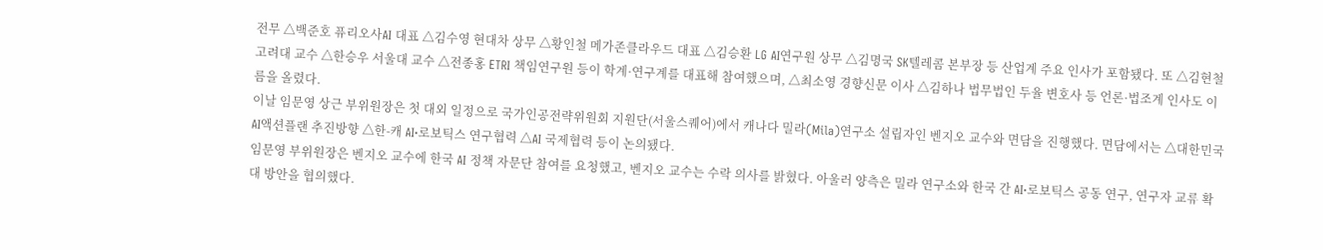전무 △백준호 퓨리오사AI 대표 △김수영 현대차 상무 △황인철 메가존클라우드 대표 △김승환 LG AI연구원 상무 △김명국 SK텔레콤 본부장 등 산업계 주요 인사가 포함됐다. 또 △김현철 고려대 교수 △한승우 서울대 교수 △전종홍 ETRI 책임연구원 등이 학계·연구계를 대표해 참여했으며, △최소영 경향신문 이사 △김하나 법무법인 두율 변호사 등 언론·법조계 인사도 이름을 올렸다.
이날 임문영 상근 부위원장은 첫 대외 일정으로 국가인공전략위원회 지원단(서울스퀘어)에서 캐나다 밀라(Mila)연구소 설립자인 벤지오 교수와 면담을 진행했다. 면담에서는 △대한민국 AI액션플랜 추진방향 △한-캐 AI‧로보틱스 연구협력 △AI 국제협력 등이 논의됐다.
임문영 부위원장은 벤지오 교수에 한국 AI 정책 자문단 참여를 요청했고, 벤지오 교수는 수락 의사를 밝혔다. 아울러 양측은 밀라 연구소와 한국 간 AI·로보틱스 공동 연구, 연구자 교류 확대 방안을 협의했다.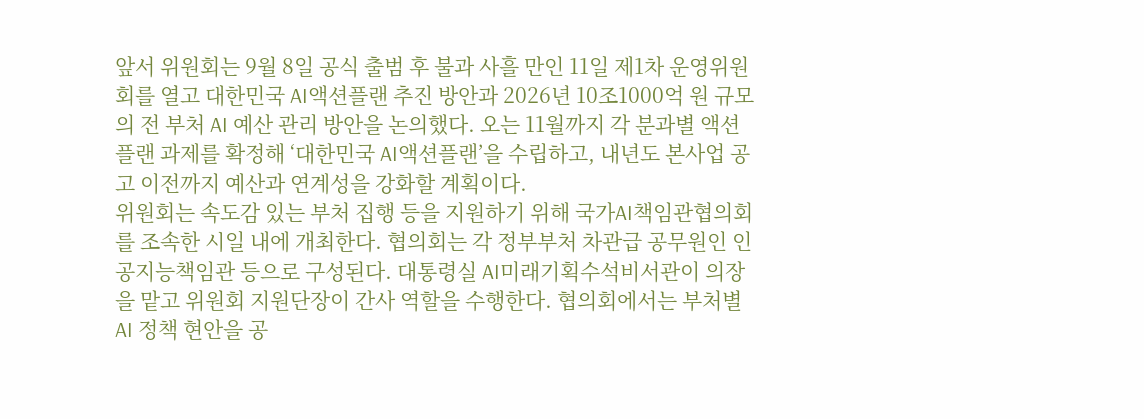앞서 위원회는 9월 8일 공식 출범 후 불과 사흘 만인 11일 제1차 운영위원회를 열고 대한민국 AI액션플랜 추진 방안과 2026년 10조1000억 원 규모의 전 부처 AI 예산 관리 방안을 논의했다. 오는 11월까지 각 분과별 액션플랜 과제를 확정해 ‘대한민국 AI액션플랜’을 수립하고, 내년도 본사업 공고 이전까지 예산과 연계성을 강화할 계획이다.
위원회는 속도감 있는 부처 집행 등을 지원하기 위해 국가AI책임관협의회를 조속한 시일 내에 개최한다. 협의회는 각 정부부처 차관급 공무원인 인공지능책임관 등으로 구성된다. 대통령실 AI미래기획수석비서관이 의장을 맡고 위원회 지원단장이 간사 역할을 수행한다. 협의회에서는 부처별 AI 정책 현안을 공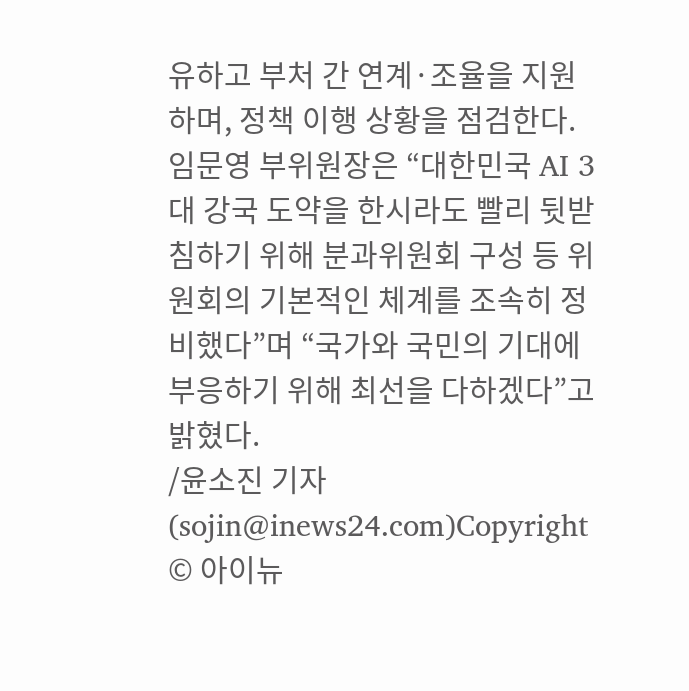유하고 부처 간 연계·조율을 지원하며, 정책 이행 상황을 점검한다.
임문영 부위원장은 “대한민국 AI 3대 강국 도약을 한시라도 빨리 뒷받침하기 위해 분과위원회 구성 등 위원회의 기본적인 체계를 조속히 정비했다”며 “국가와 국민의 기대에 부응하기 위해 최선을 다하겠다”고 밝혔다.
/윤소진 기자(sojin@inews24.com)Copyright © 아이뉴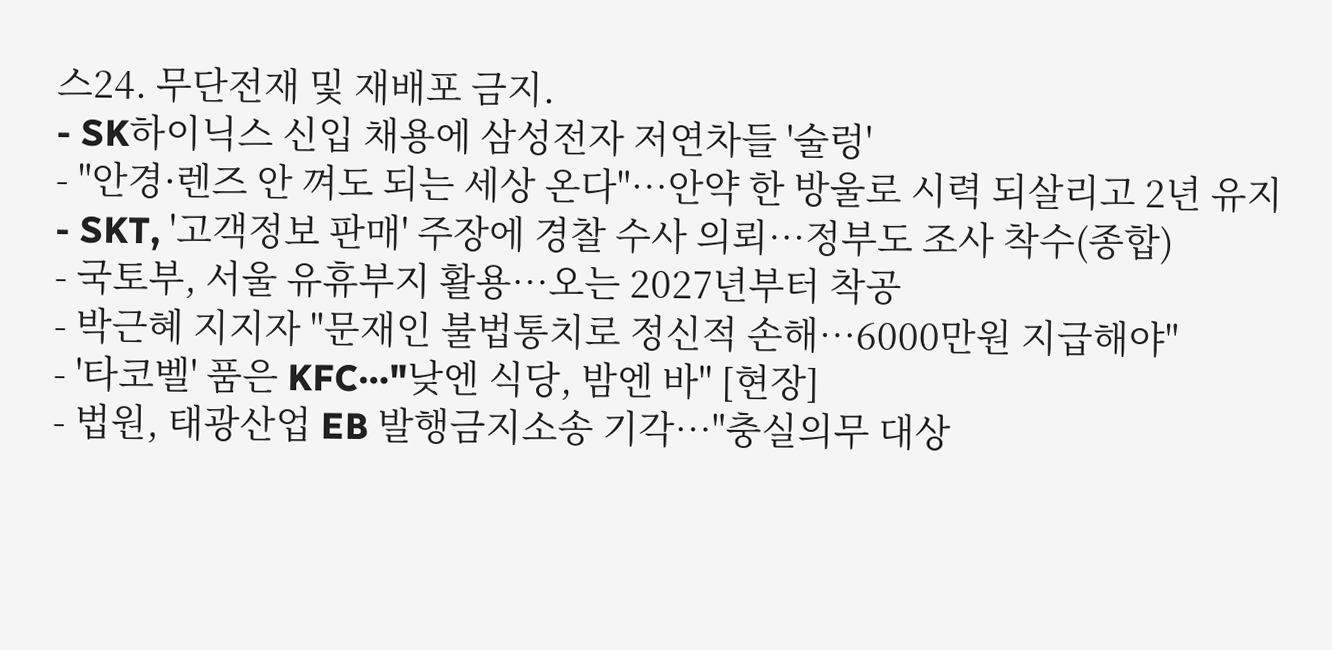스24. 무단전재 및 재배포 금지.
- SK하이닉스 신입 채용에 삼성전자 저연차들 '술렁'
- "안경·렌즈 안 껴도 되는 세상 온다"⋯안약 한 방울로 시력 되살리고 2년 유지
- SKT, '고객정보 판매' 주장에 경찰 수사 의뢰⋯정부도 조사 착수(종합)
- 국토부, 서울 유휴부지 활용⋯오는 2027년부터 착공
- 박근혜 지지자 "문재인 불법통치로 정신적 손해⋯6000만원 지급해야"
- '타코벨' 품은 KFC⋯"낮엔 식당, 밤엔 바" [현장]
- 법원, 태광산업 EB 발행금지소송 기각⋯"충실의무 대상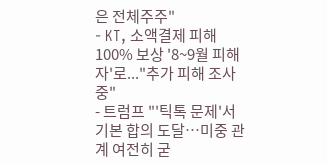은 전체주주"
- KT, 소액결제 피해 100% 보상 '8~9월 피해자'로..."추가 피해 조사 중"
- 트럼프 "'틱톡 문제'서 기본 합의 도달⋯미중 관계 여전히 굳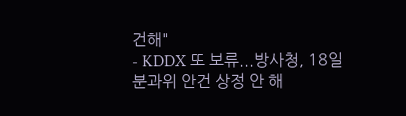건해"
- KDDX 또 보류...방사청, 18일 분과위 안건 상정 안 해